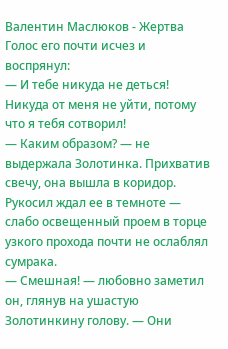Валентин Маслюков - Жертва
Голос его почти исчез и воспрянул:
— И тебе никуда не деться! Никуда от меня не уйти, потому что я тебя сотворил!
— Каким образом? — не выдержала Золотинка. Прихватив свечу, она вышла в коридор.
Рукосил ждал ее в темноте — слабо освещенный проем в торце узкого прохода почти не ослаблял сумрака.
— Смешная! — любовно заметил он, глянув на ушастую Золотинкину голову. — Они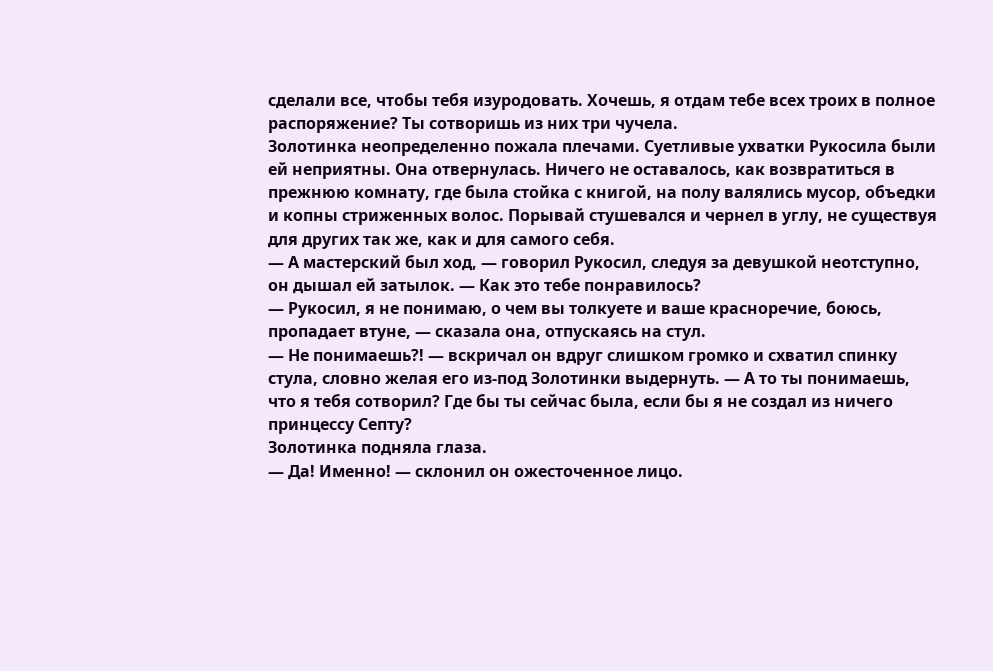сделали все, чтобы тебя изуродовать. Хочешь, я отдам тебе всех троих в полное распоряжение? Ты сотворишь из них три чучела.
Золотинка неопределенно пожала плечами. Суетливые ухватки Рукосила были ей неприятны. Она отвернулась. Ничего не оставалось, как возвратиться в прежнюю комнату, где была стойка с книгой, на полу валялись мусор, объедки и копны стриженных волос. Порывай стушевался и чернел в углу, не существуя для других так же, как и для самого себя.
— А мастерский был ход, — говорил Рукосил, следуя за девушкой неотступно, он дышал ей затылок. — Как это тебе понравилось?
— Рукосил, я не понимаю, о чем вы толкуете и ваше красноречие, боюсь, пропадает втуне, — сказала она, отпускаясь на стул.
— Не понимаешь?! — вскричал он вдруг слишком громко и схватил спинку стула, словно желая его из-под Золотинки выдернуть. — А то ты понимаешь, что я тебя сотворил? Где бы ты сейчас была, если бы я не создал из ничего принцессу Септу?
Золотинка подняла глаза.
— Да! Именно! — склонил он ожесточенное лицо.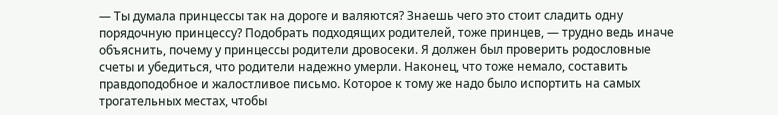— Ты думала принцессы так на дороге и валяются? Знаешь чего это стоит сладить одну порядочную принцессу? Подобрать подходящих родителей, тоже принцев, — трудно ведь иначе объяснить, почему у принцессы родители дровосеки. Я должен был проверить родословные счеты и убедиться, что родители надежно умерли. Наконец, что тоже немало, составить правдоподобное и жалостливое письмо. Которое к тому же надо было испортить на самых трогательных местах, чтобы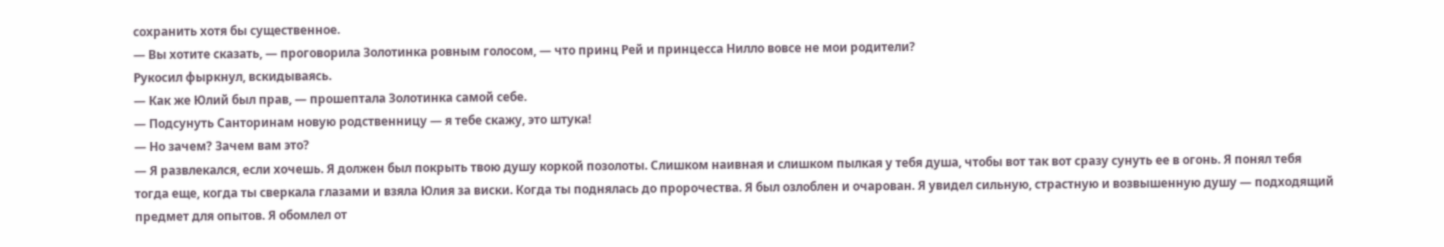сохранить хотя бы существенное.
— Вы хотите сказать, — проговорила Золотинка ровным голосом, — что принц Рей и принцесса Нилло вовсе не мои родители?
Рукосил фыркнул, вскидываясь.
— Как же Юлий был прав, — прошептала Золотинка самой себе.
— Подсунуть Санторинам новую родственницу — я тебе скажу, это штука!
— Но зачем? Зачем вам это?
— Я развлекался, если хочешь. Я должен был покрыть твою душу коркой позолоты. Слишком наивная и слишком пылкая у тебя душа, чтобы вот так вот сразу сунуть ее в огонь. Я понял тебя тогда еще, когда ты сверкала глазами и взяла Юлия за виски. Когда ты поднялась до пророчества. Я был озлоблен и очарован. Я увидел сильную, страстную и возвышенную душу — подходящий предмет для опытов. Я обомлел от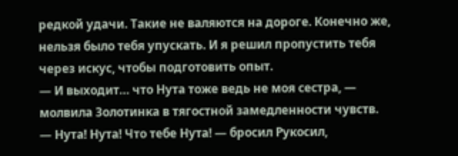редкой удачи. Такие не валяются на дороге. Конечно же, нельзя было тебя упускать. И я решил пропустить тебя через искус, чтобы подготовить опыт.
— И выходит… что Нута тоже ведь не моя сестра, — молвила Золотинка в тягостной замедленности чувств.
— Нута! Нута! Что тебе Нута! — бросил Рукосил,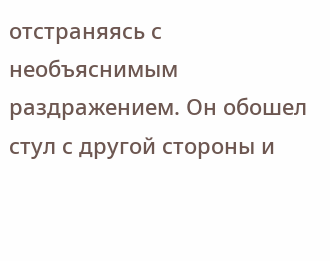отстраняясь с необъяснимым раздражением. Он обошел стул с другой стороны и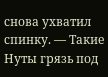снова ухватил спинку. — Такие Нуты грязь под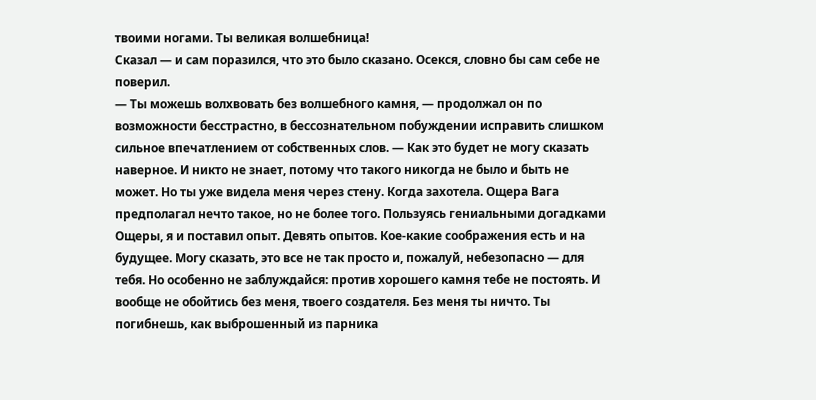твоими ногами. Ты великая волшебница!
Сказал — и сам поразился, что это было сказано. Осекся, словно бы сам себе не поверил.
— Ты можешь волхвовать без волшебного камня, — продолжал он по возможности бесстрастно, в бессознательном побуждении исправить слишком сильное впечатлением от собственных слов. — Как это будет не могу сказать наверное. И никто не знает, потому что такого никогда не было и быть не может. Но ты уже видела меня через стену. Когда захотела. Ощера Вага предполагал нечто такое, но не более того. Пользуясь гениальными догадками Ощеры, я и поставил опыт. Девять опытов. Кое-какие соображения есть и на будущее. Могу сказать, это все не так просто и, пожалуй, небезопасно — для тебя. Но особенно не заблуждайся: против хорошего камня тебе не постоять. И вообще не обойтись без меня, твоего создателя. Без меня ты ничто. Ты погибнешь, как выброшенный из парника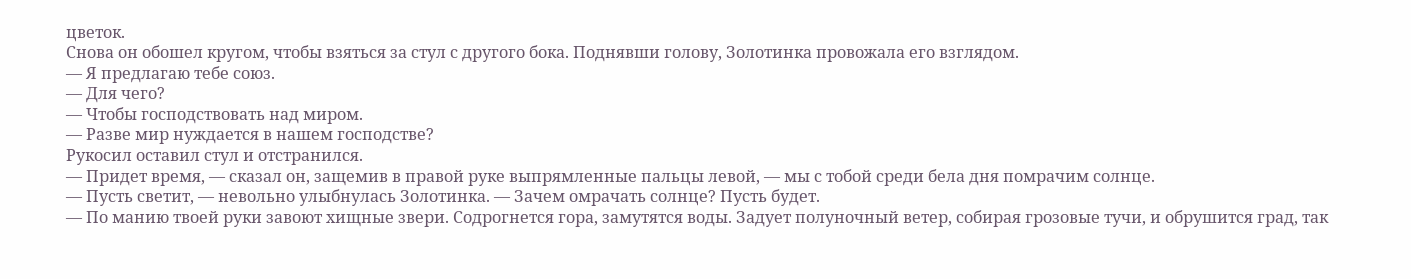цветок.
Снова он обошел кругом, чтобы взяться за стул с другого бока. Поднявши голову, Золотинка провожала его взглядом.
— Я предлагаю тебе союз.
— Для чего?
— Чтобы господствовать над миром.
— Разве мир нуждается в нашем господстве?
Рукосил оставил стул и отстранился.
— Придет время, — сказал он, защемив в правой руке выпрямленные пальцы левой, — мы с тобой среди бела дня помрачим солнце.
— Пусть светит, — невольно улыбнулась Золотинка. — Зачем омрачать солнце? Пусть будет.
— По манию твоей руки завоют хищные звери. Содрогнется гора, замутятся воды. Задует полуночный ветер, собирая грозовые тучи, и обрушится град, так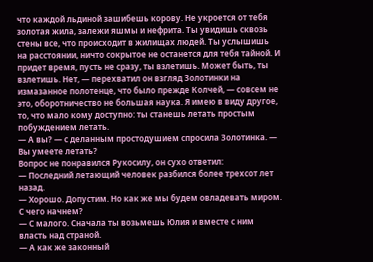что каждой льдиной зашибешь корову. Не укроется от тебя золотая жила, залежи яшмы и нефрита. Ты увидишь сквозь стены все, что происходит в жилищах людей. Ты услышишь на расстоянии, ничто сокрытое не останется для тебя тайной. И придет время, пусть не сразу, ты взлетишь. Может быть, ты взлетишь. Нет, — перехватил он взгляд Золотинки на измазанное полотенце, что было прежде Колчей, — совсем не это, оборотничество не большая наука. Я имею в виду другое, то, что мало кому доступно: ты станешь летать простым побуждением летать.
— А вы? — с деланным простодушием спросила Золотинка. — Вы умеете летать?
Вопрос не понравился Рукосилу, он сухо ответил:
— Последний летающий человек разбился более трехсот лет назад.
— Хорошо. Допустим. Но как же мы будем овладевать миром. С чего начнем?
— С малого. Сначала ты возьмешь Юлия и вместе с ним власть над страной.
— А как же законный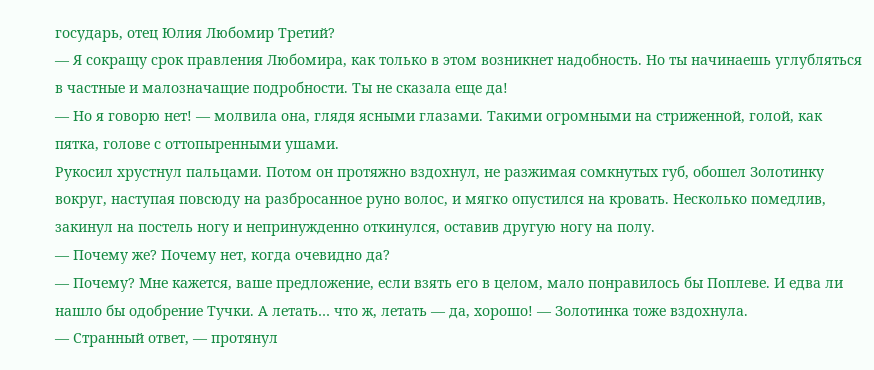государь, отец Юлия Любомир Третий?
— Я сокращу срок правления Любомира, как только в этом возникнет надобность. Но ты начинаешь углубляться в частные и малозначащие подробности. Ты не сказала еще да!
— Но я говорю нет! — молвила она, глядя ясными глазами. Такими огромными на стриженной, голой, как пятка, голове с оттопыренными ушами.
Рукосил хрустнул пальцами. Потом он протяжно вздохнул, не разжимая сомкнутых губ, обошел Золотинку вокруг, наступая повсюду на разбросанное руно волос, и мягко опустился на кровать. Несколько помедлив, закинул на постель ногу и непринужденно откинулся, оставив другую ногу на полу.
— Почему же? Почему нет, когда очевидно да?
— Почему? Мне кажется, ваше предложение, если взять его в целом, мало понравилось бы Поплеве. И едва ли нашло бы одобрение Тучки. А летать… что ж, летать — да, хорошо! — Золотинка тоже вздохнула.
— Странный ответ, — протянул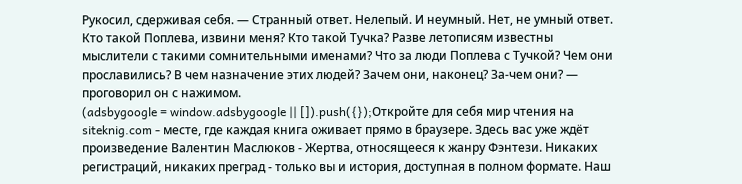Рукосил, сдерживая себя. — Странный ответ. Нелепый. И неумный. Нет, не умный ответ. Кто такой Поплева, извини меня? Кто такой Тучка? Разве летописям известны мыслители с такими сомнительными именами? Что за люди Поплева с Тучкой? Чем они прославились? В чем назначение этих людей? Зачем они, наконец? За-чем они? — проговорил он с нажимом.
(adsbygoogle = window.adsbygoogle || []).push({});Откройте для себя мир чтения на siteknig.com - месте, где каждая книга оживает прямо в браузере. Здесь вас уже ждёт произведение Валентин Маслюков - Жертва, относящееся к жанру Фэнтези. Никаких регистраций, никаких преград - только вы и история, доступная в полном формате. Наш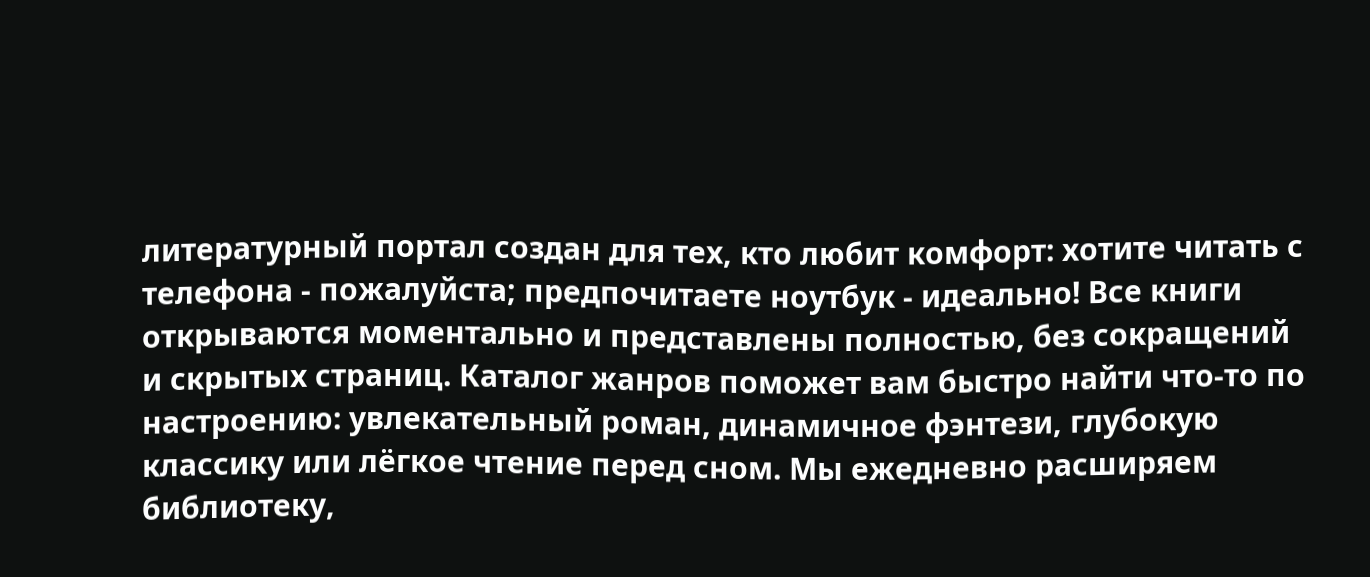литературный портал создан для тех, кто любит комфорт: хотите читать с телефона - пожалуйста; предпочитаете ноутбук - идеально! Все книги открываются моментально и представлены полностью, без сокращений и скрытых страниц. Каталог жанров поможет вам быстро найти что-то по настроению: увлекательный роман, динамичное фэнтези, глубокую классику или лёгкое чтение перед сном. Мы ежедневно расширяем библиотеку,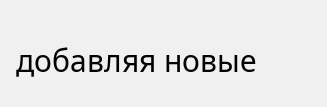добавляя новые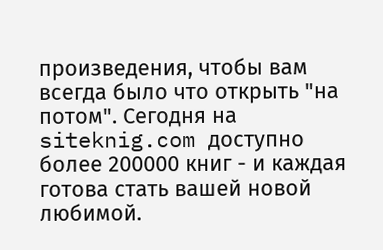произведения, чтобы вам всегда было что открыть "на потом". Сегодня на siteknig.com доступно более 200000 книг - и каждая готова стать вашей новой любимой.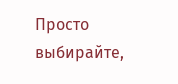Просто выбирайте,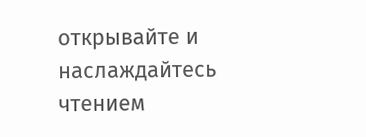открывайте и наслаждайтесь чтением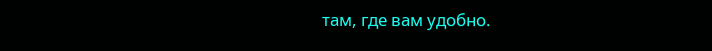там, где вам удобно.